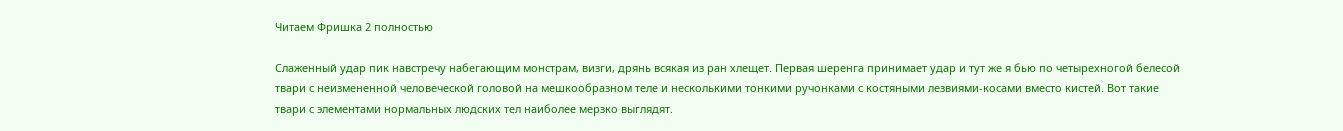Читаем Фришка 2 полностью

Слаженный удар пик навстречу набегающим монстрам, визги, дрянь всякая из ран хлещет. Первая шеренга принимает удар и тут же я бью по четырехногой белесой твари с неизмененной человеческой головой на мешкообразном теле и несколькими тонкими ручонками с костяными лезвиями-косами вместо кистей. Вот такие твари с элементами нормальных людских тел наиболее мерзко выглядят.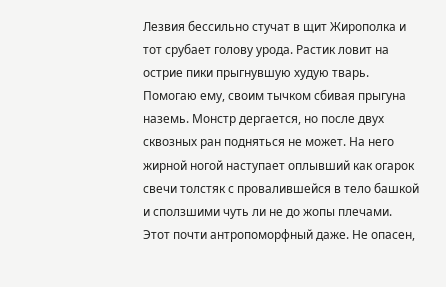Лезвия бессильно стучат в щит Жирополка и тот срубает голову урода. Растик ловит на острие пики прыгнувшую худую тварь. Помогаю ему, своим тычком сбивая прыгуна наземь. Монстр дергается, но после двух сквозных ран подняться не может. На него жирной ногой наступает оплывший как огарок свечи толстяк с провалившейся в тело башкой и сползшими чуть ли не до жопы плечами. Этот почти антропоморфный даже. Не опасен,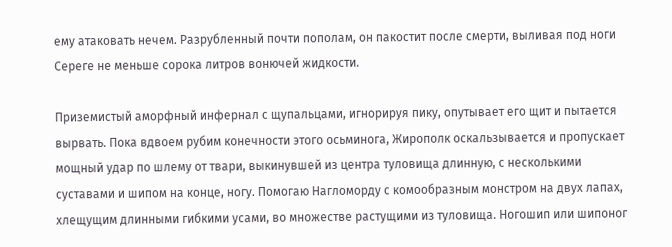ему атаковать нечем. Разрубленный почти пополам, он пакостит после смерти, выливая под ноги Сереге не меньше сорока литров вонючей жидкости.

Приземистый аморфный инфернал с щупальцами, игнорируя пику, опутывает его щит и пытается вырвать. Пока вдвоем рубим конечности этого осьминога, Жирополк оскальзывается и пропускает мощный удар по шлему от твари, выкинувшей из центра туловища длинную, с несколькими суставами и шипом на конце, ногу. Помогаю Нагломорду с комообразным монстром на двух лапах, хлещущим длинными гибкими усами, во множестве растущими из туловища. Ногошип или шипоног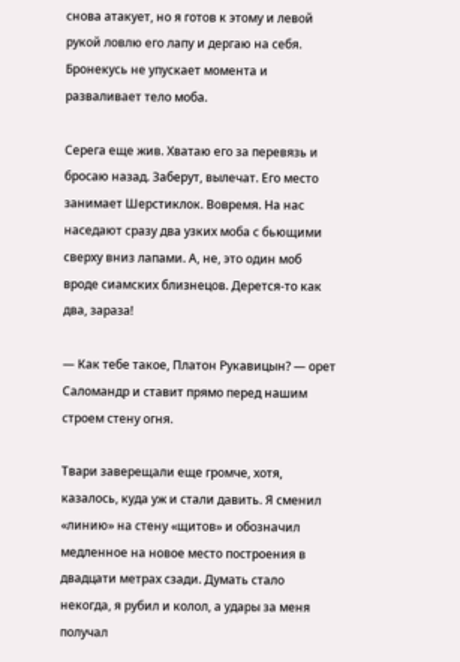снова атакует, но я готов к этому и левой рукой ловлю его лапу и дергаю на себя. Бронекусь не упускает момента и разваливает тело моба.

Серега еще жив. Хватаю его за перевязь и бросаю назад. Заберут, вылечат. Его место занимает Шерстиклок. Вовремя. На нас наседают сразу два узких моба с бьющими сверху вниз лапами. А, не, это один моб вроде сиамских близнецов. Дерется-то как два, зараза!

— Как тебе такое, Платон Рукавицын? — орет Саломандр и ставит прямо перед нашим строем стену огня.

Твари заверещали еще громче, хотя, казалось, куда уж и стали давить. Я сменил «линию» на стену «щитов» и обозначил медленное на новое место построения в двадцати метрах сзади. Думать стало некогда, я рубил и колол, а удары за меня получал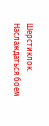Шерстиклок. Наслаждаться боем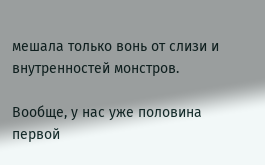мешала только вонь от слизи и внутренностей монстров.

Вообще, у нас уже половина первой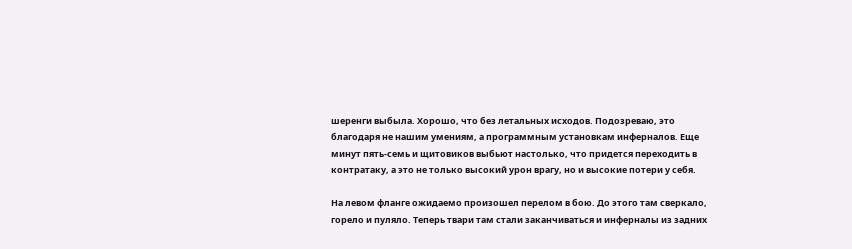шеренги выбыла. Хорошо, что без летальных исходов. Подозреваю, это благодаря не нашим умениям, а программным установкам инферналов. Еще минут пять-семь и щитовиков выбьют настолько, что придется переходить в контратаку, а это не только высокий урон врагу, но и высокие потери у себя.

На левом фланге ожидаемо произошел перелом в бою. До этого там сверкало, горело и пуляло. Теперь твари там стали заканчиваться и инферналы из задних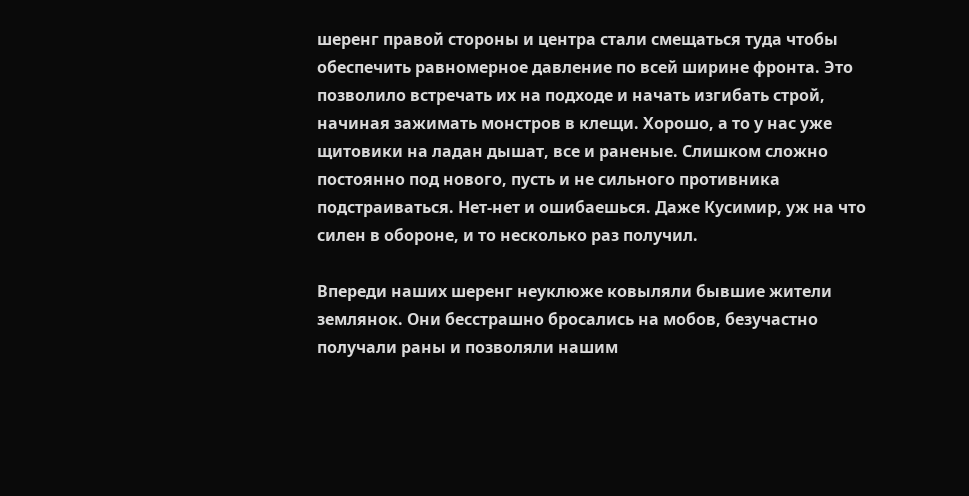шеренг правой стороны и центра стали смещаться туда чтобы обеспечить равномерное давление по всей ширине фронта. Это позволило встречать их на подходе и начать изгибать строй, начиная зажимать монстров в клещи. Хорошо, а то у нас уже щитовики на ладан дышат, все и раненые. Слишком сложно постоянно под нового, пусть и не сильного противника подстраиваться. Нет-нет и ошибаешься. Даже Кусимир, уж на что силен в обороне, и то несколько раз получил.

Впереди наших шеренг неуклюже ковыляли бывшие жители землянок. Они бесстрашно бросались на мобов, безучастно получали раны и позволяли нашим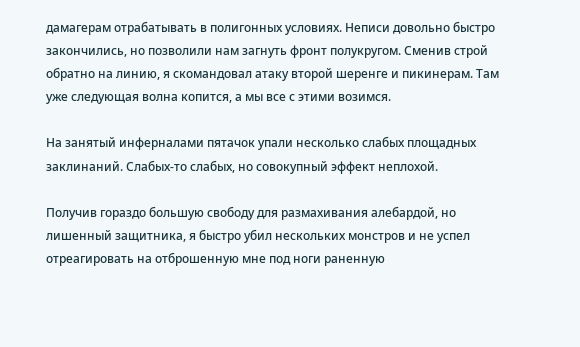дамагерам отрабатывать в полигонных условиях. Неписи довольно быстро закончились, но позволили нам загнуть фронт полукругом. Сменив строй обратно на линию, я скомандовал атаку второй шеренге и пикинерам. Там уже следующая волна копится, а мы все с этими возимся.

На занятый инферналами пятачок упали несколько слабых площадных заклинаний. Слабых-то слабых, но совокупный эффект неплохой.

Получив гораздо большую свободу для размахивания алебардой, но лишенный защитника, я быстро убил нескольких монстров и не успел отреагировать на отброшенную мне под ноги раненную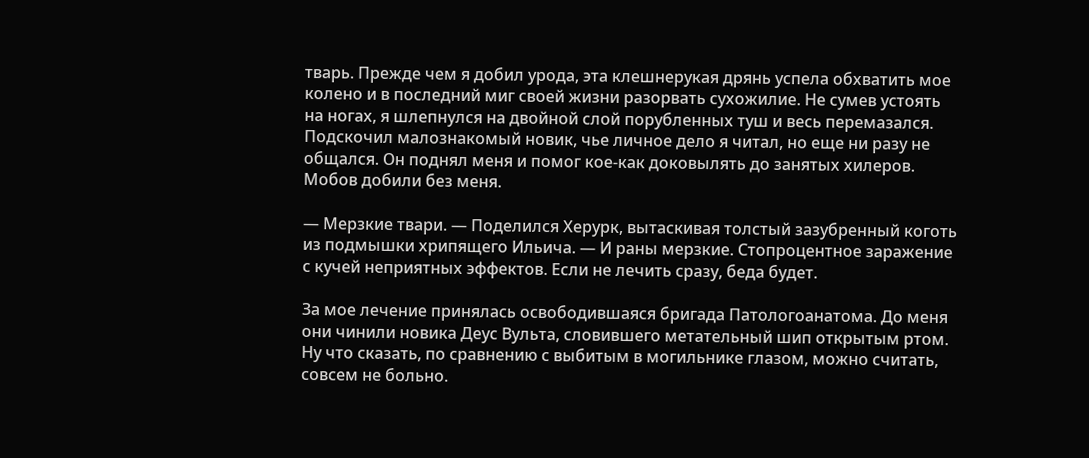тварь. Прежде чем я добил урода, эта клешнерукая дрянь успела обхватить мое колено и в последний миг своей жизни разорвать сухожилие. Не сумев устоять на ногах, я шлепнулся на двойной слой порубленных туш и весь перемазался. Подскочил малознакомый новик, чье личное дело я читал, но еще ни разу не общался. Он поднял меня и помог кое-как доковылять до занятых хилеров. Мобов добили без меня.

— Мерзкие твари. — Поделился Херурк, вытаскивая толстый зазубренный коготь из подмышки хрипящего Ильича. — И раны мерзкие. Стопроцентное заражение с кучей неприятных эффектов. Если не лечить сразу, беда будет.

За мое лечение принялась освободившаяся бригада Патологоанатома. До меня они чинили новика Деус Вульта, словившего метательный шип открытым ртом. Ну что сказать, по сравнению с выбитым в могильнике глазом, можно считать, совсем не больно.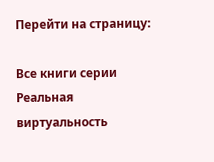Перейти на страницу:

Все книги серии Реальная виртуальность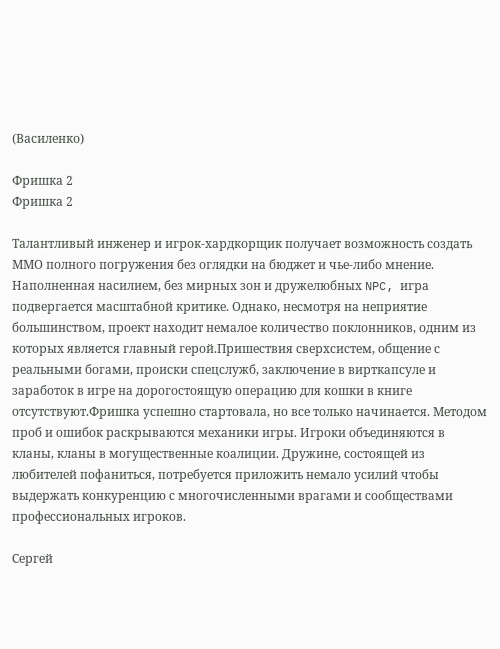(Василенко)

Фришка 2
Фришка 2

Талантливый инженер и игрок-хардкорщик получает возможность создать ММО полного погружения без оглядки на бюджет и чье-либо мнение. Наполненная насилием, без мирных зон и дружелюбных NPC, игра подвергается масштабной критике. Однако, несмотря на неприятие большинством, проект находит немалое количество поклонников, одним из которых является главный герой.Пришествия сверхсистем, общение с реальными богами, происки спецслужб, заключение в вирткапсуле и заработок в игре на дорогостоящую операцию для кошки в книге отсутствуют.Фришка успешно стартовала, но все только начинается. Методом проб и ошибок раскрываются механики игры. Игроки объединяются в кланы, кланы в могущественные коалиции. Дружине, состоящей из любителей пофаниться, потребуется приложить немало усилий чтобы выдержать конкуренцию с многочисленными врагами и сообществами профессиональных игроков.

Сергей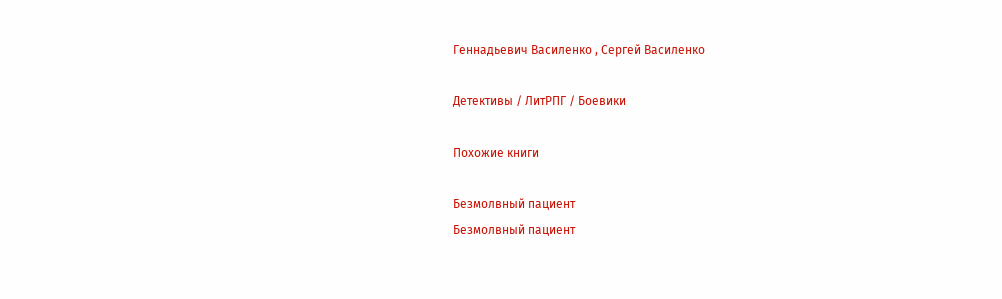Геннадьевич Василенко , Сергей Василенко

Детективы / ЛитРПГ / Боевики

Похожие книги

Безмолвный пациент
Безмолвный пациент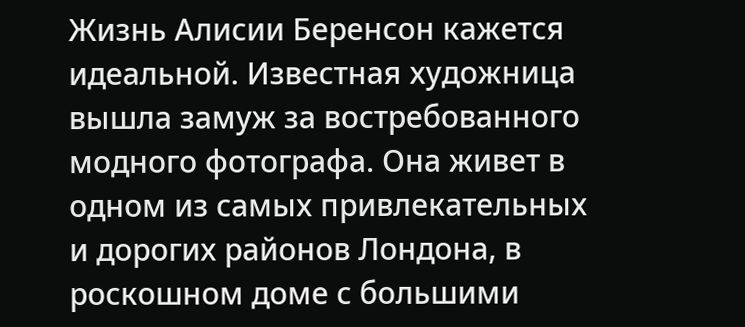Жизнь Алисии Беренсон кажется идеальной. Известная художница вышла замуж за востребованного модного фотографа. Она живет в одном из самых привлекательных и дорогих районов Лондона, в роскошном доме с большими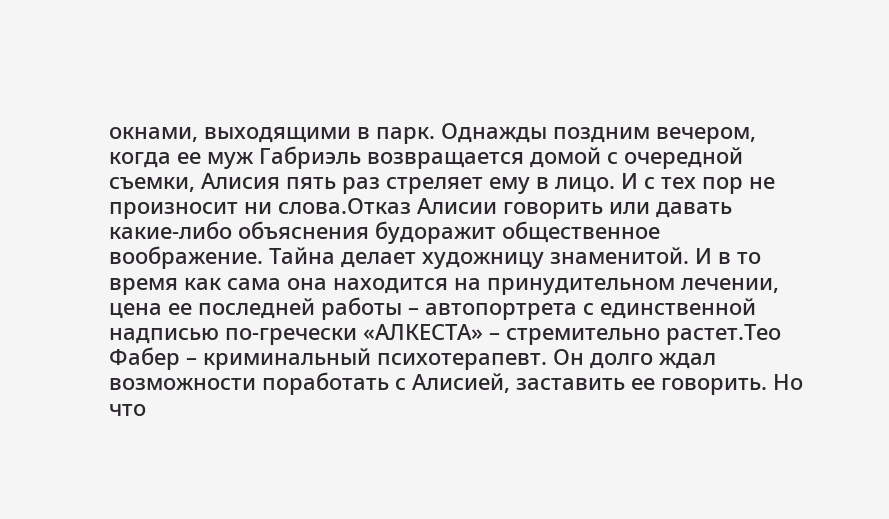окнами, выходящими в парк. Однажды поздним вечером, когда ее муж Габриэль возвращается домой с очередной съемки, Алисия пять раз стреляет ему в лицо. И с тех пор не произносит ни слова.Отказ Алисии говорить или давать какие-либо объяснения будоражит общественное воображение. Тайна делает художницу знаменитой. И в то время как сама она находится на принудительном лечении, цена ее последней работы – автопортрета с единственной надписью по-гречески «АЛКЕСТА» – стремительно растет.Тео Фабер – криминальный психотерапевт. Он долго ждал возможности поработать с Алисией, заставить ее говорить. Но что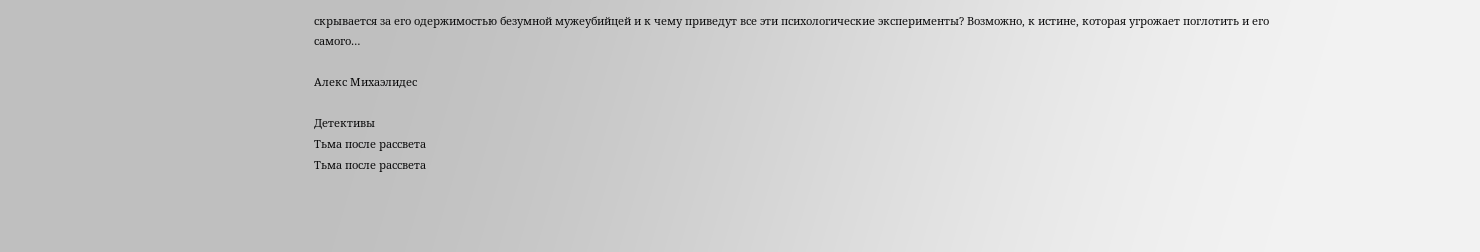скрывается за его одержимостью безумной мужеубийцей и к чему приведут все эти психологические эксперименты? Возможно, к истине, которая угрожает поглотить и его самого…

Алекс Михаэлидес

Детективы
Тьма после рассвета
Тьма после рассвета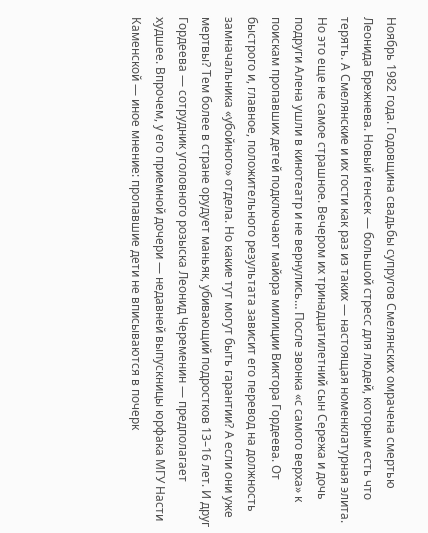Ноябрь 1982 года. Годовщина свадьбы супругов Смелянских омрачена смертью Леонида Брежнева. Новый генсек — большой стресс для людей, которым есть что терять. А Смелянские и их гости как раз из таких — настоящая номенклатурная элита. Но это еще не самое страшное. Вечером их тринадцатилетний сын Сережа и дочь подруги Алена ушли в кинотеатр и не вернулись… После звонка «с самого верха» к поискам пропавших детей подключают майора милиции Виктора Гордеева. От быстрого и, главное, положительного результата зависит его перевод на должность замначальника «убойного» отдела. Но какие тут могут быть гарантии? А если они уже мертвы? Тем более в стране орудует маньяк, убивающий подростков 13–16 лет. И друг Гордеева — сотрудник уголовного розыска Леонид Череменин — предполагает худшее. Впрочем, у его приемной дочери — недавней выпускницы юрфака МГУ Насти Каменской — иное мнение: пропавшие дети не вписываются в почерк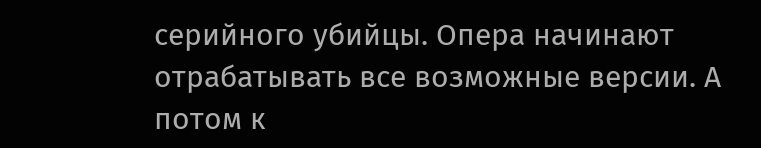серийного убийцы. Опера начинают отрабатывать все возможные версии. А потом к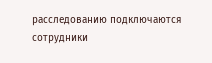расследованию подключаются сотрудники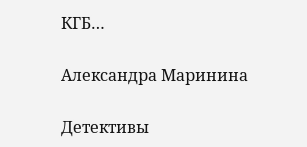КГБ…

Александра Маринина

Детективы